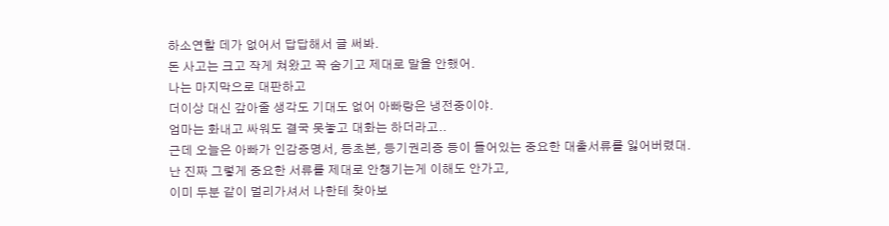하소연할 데가 없어서 답답해서 글 써봐.
돈 사고는 크고 작게 쳐왔고 꼭 숨기고 제대로 말을 안했어.
나는 마지막으로 대판하고
더이상 대신 갚아줄 생각도 기대도 없어 아빠랑은 냉전중이야.
엄마는 화내고 싸워도 결국 못놓고 대화는 하더라고..
근데 오늘은 아빠가 인감증명서, 등초본, 등기권리증 등이 들어있는 중요한 대출서류를 잃어버렸대.
난 진짜 그렇게 중요한 서류를 제대로 안챙기는게 이해도 안가고,
이미 두분 같이 멀리가셔서 나한테 찾아보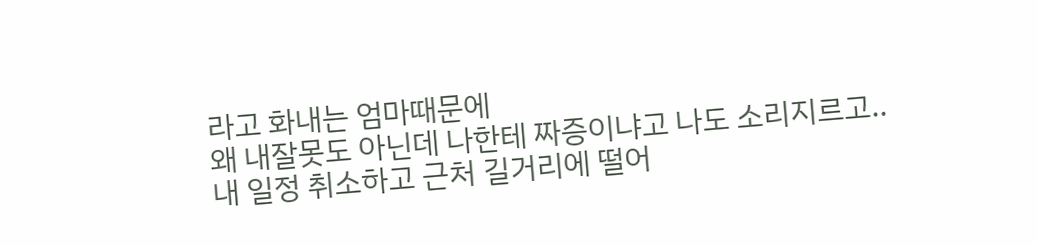라고 화내는 엄마때문에
왜 내잘못도 아닌데 나한테 짜증이냐고 나도 소리지르고..
내 일정 취소하고 근처 길거리에 떨어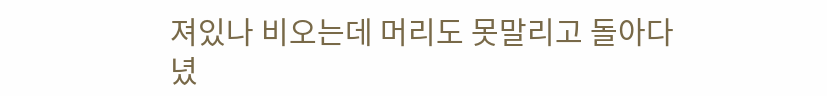져있나 비오는데 머리도 못말리고 돌아다녔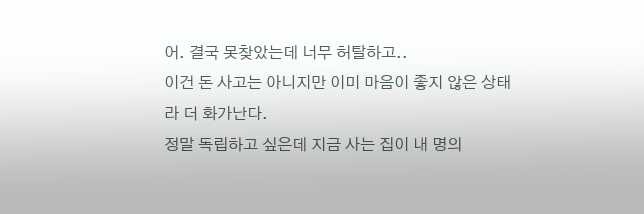어. 결국 못찾았는데 너무 허탈하고..
이건 돈 사고는 아니지만 이미 마음이 좋지 않은 상태라 더 화가난다.
정말 독립하고 싶은데 지금 사는 집이 내 명의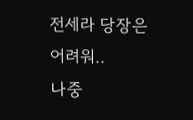전세라 당장은 어려워..
나중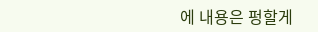에 내용은 펑할게